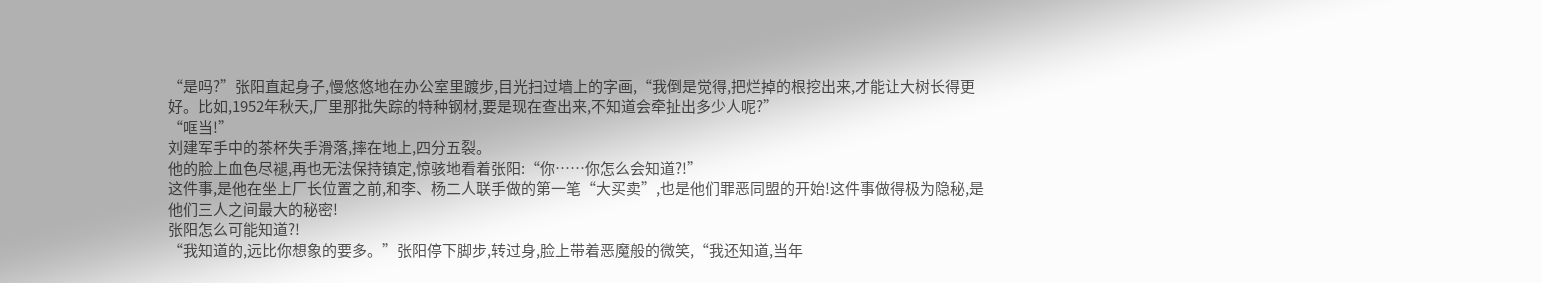“是吗?”张阳直起身子,慢悠悠地在办公室里踱步,目光扫过墙上的字画,“我倒是觉得,把烂掉的根挖出来,才能让大树长得更好。比如,1952年秋天,厂里那批失踪的特种钢材,要是现在查出来,不知道会牵扯出多少人呢?”
“哐当!”
刘建军手中的茶杯失手滑落,摔在地上,四分五裂。
他的脸上血色尽褪,再也无法保持镇定,惊骇地看着张阳:“你……你怎么会知道?!”
这件事,是他在坐上厂长位置之前,和李、杨二人联手做的第一笔“大买卖”,也是他们罪恶同盟的开始!这件事做得极为隐秘,是他们三人之间最大的秘密!
张阳怎么可能知道?!
“我知道的,远比你想象的要多。”张阳停下脚步,转过身,脸上带着恶魔般的微笑,“我还知道,当年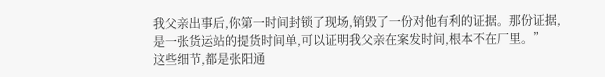我父亲出事后,你第一时间封锁了现场,销毁了一份对他有利的证据。那份证据,是一张货运站的提货时间单,可以证明我父亲在案发时间,根本不在厂里。”
这些细节,都是张阳通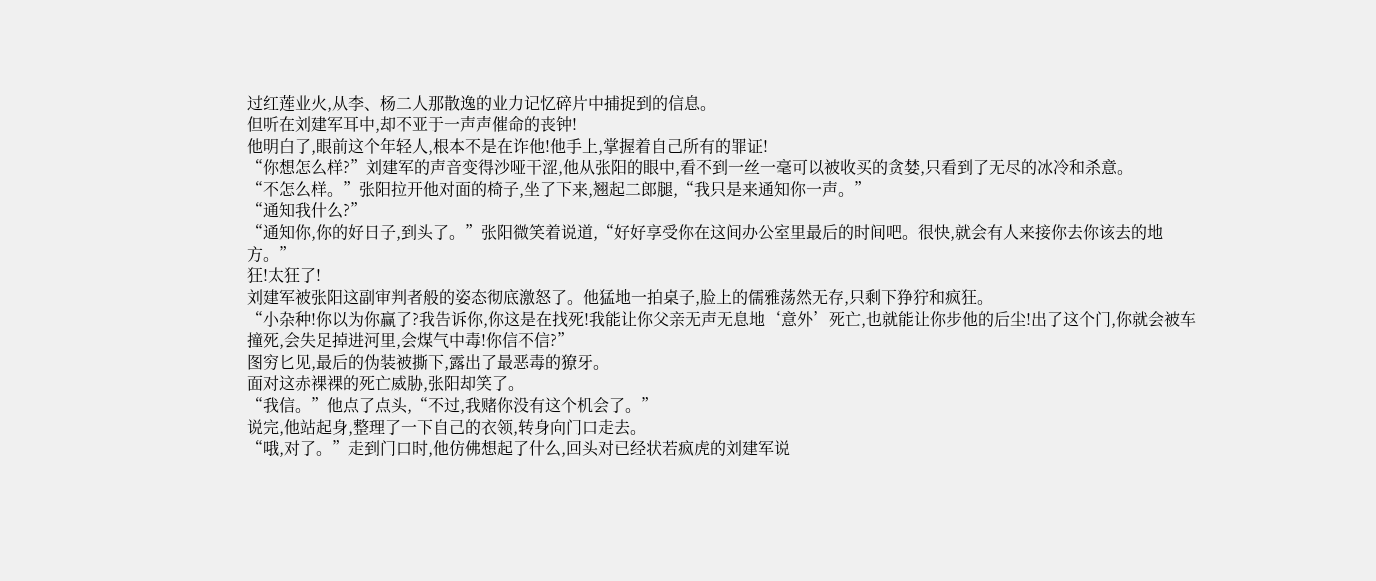过红莲业火,从李、杨二人那散逸的业力记忆碎片中捕捉到的信息。
但听在刘建军耳中,却不亚于一声声催命的丧钟!
他明白了,眼前这个年轻人,根本不是在诈他!他手上,掌握着自己所有的罪证!
“你想怎么样?”刘建军的声音变得沙哑干涩,他从张阳的眼中,看不到一丝一毫可以被收买的贪婪,只看到了无尽的冰冷和杀意。
“不怎么样。”张阳拉开他对面的椅子,坐了下来,翘起二郎腿,“我只是来通知你一声。”
“通知我什么?”
“通知你,你的好日子,到头了。”张阳微笑着说道,“好好享受你在这间办公室里最后的时间吧。很快,就会有人来接你去你该去的地方。”
狂!太狂了!
刘建军被张阳这副审判者般的姿态彻底激怒了。他猛地一拍桌子,脸上的儒雅荡然无存,只剩下狰狞和疯狂。
“小杂种!你以为你赢了?我告诉你,你这是在找死!我能让你父亲无声无息地‘意外’死亡,也就能让你步他的后尘!出了这个门,你就会被车撞死,会失足掉进河里,会煤气中毒!你信不信?”
图穷匕见,最后的伪装被撕下,露出了最恶毒的獠牙。
面对这赤裸裸的死亡威胁,张阳却笑了。
“我信。”他点了点头,“不过,我赌你没有这个机会了。”
说完,他站起身,整理了一下自己的衣领,转身向门口走去。
“哦,对了。”走到门口时,他仿佛想起了什么,回头对已经状若疯虎的刘建军说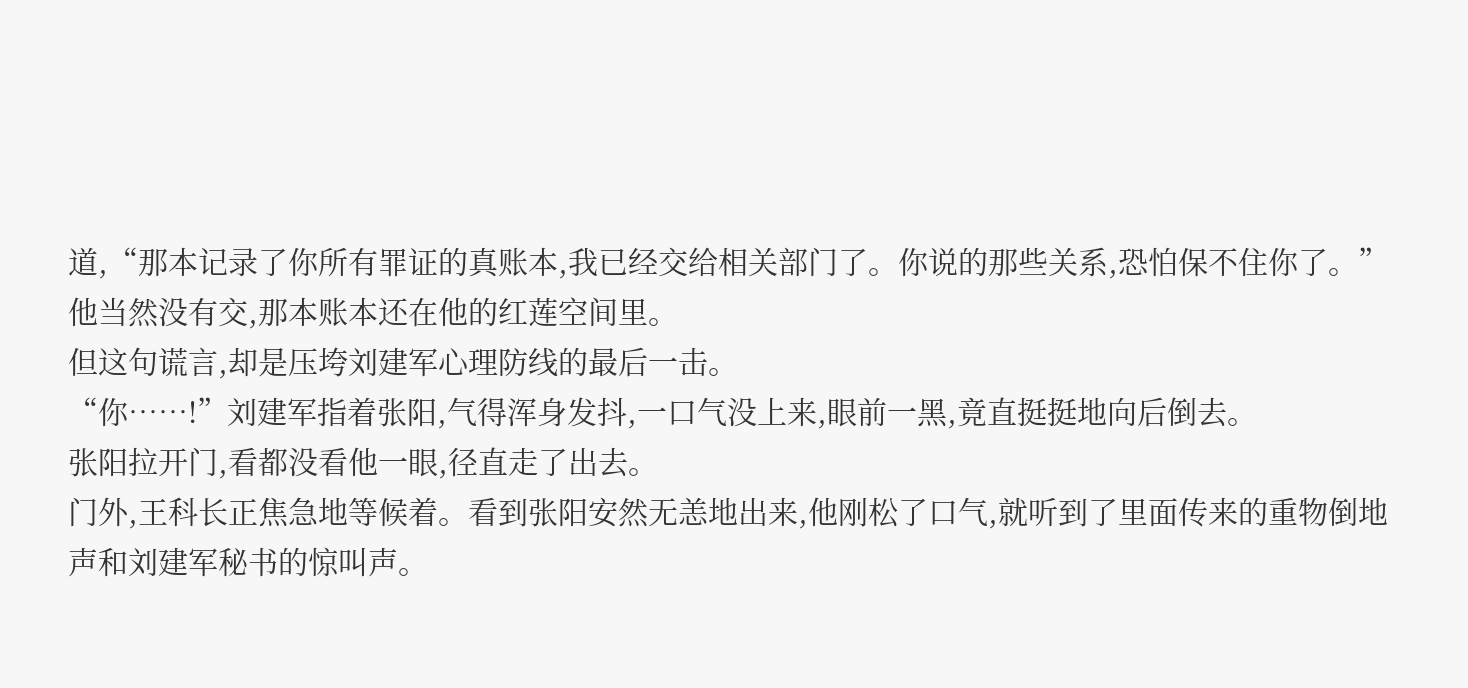道,“那本记录了你所有罪证的真账本,我已经交给相关部门了。你说的那些关系,恐怕保不住你了。”
他当然没有交,那本账本还在他的红莲空间里。
但这句谎言,却是压垮刘建军心理防线的最后一击。
“你……!”刘建军指着张阳,气得浑身发抖,一口气没上来,眼前一黑,竟直挺挺地向后倒去。
张阳拉开门,看都没看他一眼,径直走了出去。
门外,王科长正焦急地等候着。看到张阳安然无恙地出来,他刚松了口气,就听到了里面传来的重物倒地声和刘建军秘书的惊叫声。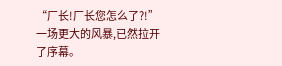“厂长!厂长您怎么了?!”
一场更大的风暴,已然拉开了序幕。